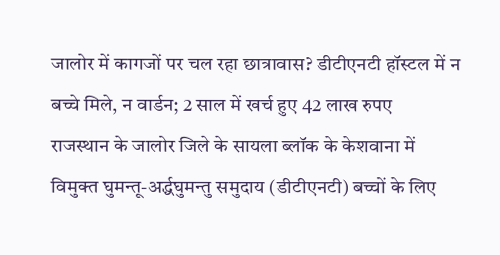जालोर में कागजों पर चल रहा छात्रावास? डीटीएनटी हॉस्टल में न बच्चे मिले, न वार्डन; 2 साल में खर्च हुए 42 लाख रुपए
राजस्थान के जालोर जिले के सायला ब्लॉक के केशवाना में विमुक्त घुमन्तू-अर्द्धघुमन्तु समुदाय (डीटीएनटी) बच्चों के लिए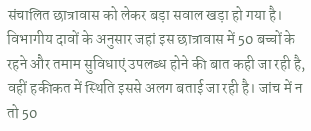संचालित छात्रावास को लेकर बड़ा सवाल खड़ा हो गया है। विभागीय दावों के अनुसार जहां इस छात्रावास में 50 बच्चों के रहने और तमाम सुविधाएं उपलब्ध होने की बात कही जा रही है, वहीं हकीकत में स्थिति इससे अलग बताई जा रही है। जांच में न तो 50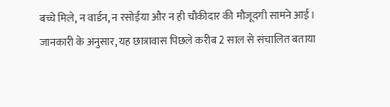बच्चे मिले, न वार्डन, न रसोईया और न ही चौकीदार की मौजूदगी सामने आई।
जानकारी के अनुसार, यह छात्रावास पिछले करीब 2 साल से संचालित बताया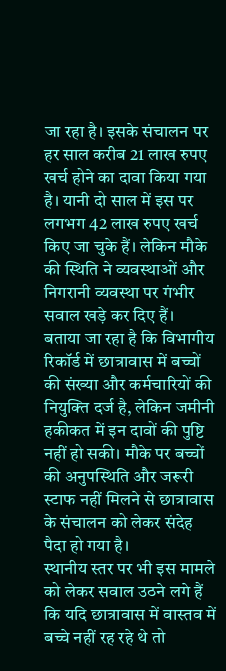जा रहा है। इसके संचालन पर हर साल करीब 21 लाख रुपए खर्च होने का दावा किया गया है। यानी दो साल में इस पर लगभग 42 लाख रुपए खर्च किए जा चुके हैं। लेकिन मौके की स्थिति ने व्यवस्थाओं और निगरानी व्यवस्था पर गंभीर सवाल खड़े कर दिए हैं।
बताया जा रहा है कि विभागीय रिकॉर्ड में छात्रावास में बच्चों की संख्या और कर्मचारियों की नियुक्ति दर्ज है, लेकिन जमीनी हकीकत में इन दावों की पुष्टि नहीं हो सकी। मौके पर बच्चों की अनुपस्थिति और जरूरी स्टाफ नहीं मिलने से छात्रावास के संचालन को लेकर संदेह पैदा हो गया है।
स्थानीय स्तर पर भी इस मामले को लेकर सवाल उठने लगे हैं कि यदि छात्रावास में वास्तव में बच्चे नहीं रह रहे थे तो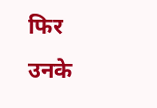फिर उनके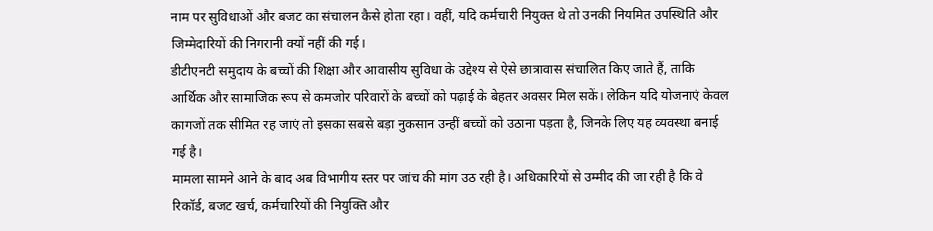नाम पर सुविधाओं और बजट का संचालन कैसे होता रहा। वहीं, यदि कर्मचारी नियुक्त थे तो उनकी नियमित उपस्थिति और जिम्मेदारियों की निगरानी क्यों नहीं की गई।
डीटीएनटी समुदाय के बच्चों की शिक्षा और आवासीय सुविधा के उद्देश्य से ऐसे छात्रावास संचालित किए जाते हैं, ताकि आर्थिक और सामाजिक रूप से कमजोर परिवारों के बच्चों को पढ़ाई के बेहतर अवसर मिल सकें। लेकिन यदि योजनाएं केवल कागजों तक सीमित रह जाएं तो इसका सबसे बड़ा नुकसान उन्हीं बच्चों को उठाना पड़ता है, जिनके लिए यह व्यवस्था बनाई गई है।
मामला सामने आने के बाद अब विभागीय स्तर पर जांच की मांग उठ रही है। अधिकारियों से उम्मीद की जा रही है कि वे रिकॉर्ड, बजट खर्च, कर्मचारियों की नियुक्ति और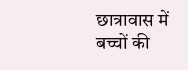छात्रावास में बच्चों की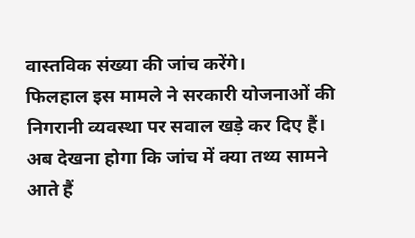वास्तविक संख्या की जांच करेंगे।
फिलहाल इस मामले ने सरकारी योजनाओं की निगरानी व्यवस्था पर सवाल खड़े कर दिए हैं। अब देखना होगा कि जांच में क्या तथ्य सामने आते हैं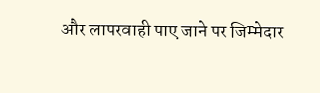और लापरवाही पाए जाने पर जिम्मेदार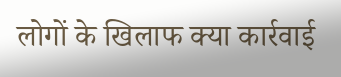लोगों के खिलाफ क्या कार्रवाई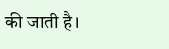की जाती है।